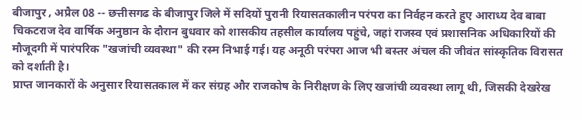बीजापुर , अप्रैल 08 -- छत्तीसगढ के बीजापुर जिले में सदियों पुरानी रियासतकालीन परंपरा का निर्वहन करते हुए आराध्य देव बाबा चिकटराज देव वार्षिक अनुष्ठान के दौरान बुधवार को शासकीय तहसील कार्यालय पहुंचे, जहां राजस्व एवं प्रशासनिक अधिकारियों की मौजूदगी में पारंपरिक "खजांची व्यवस्था" की रस्म निभाई गई। यह अनूठी परंपरा आज भी बस्तर अंचल की जीवंत सांस्कृतिक विरासत को दर्शाती है।
प्राप्त जानकारों के अनुसार रियासतकाल में कर संग्रह और राजकोष के निरीक्षण के लिए खजांची व्यवस्था लागू थी, जिसकी देखरेख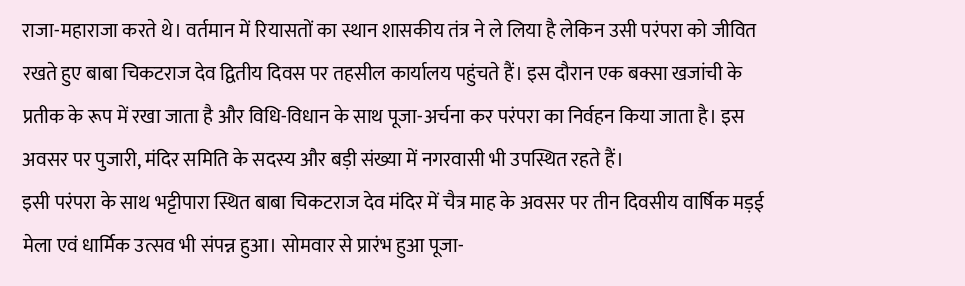राजा-महाराजा करते थे। वर्तमान में रियासतों का स्थान शासकीय तंत्र ने ले लिया है लेकिन उसी परंपरा को जीवित रखते हुए बाबा चिकटराज देव द्वितीय दिवस पर तहसील कार्यालय पहुंचते हैं। इस दौरान एक बक्सा खजांची के प्रतीक के रूप में रखा जाता है और विधि-विधान के साथ पूजा-अर्चना कर परंपरा का निर्वहन किया जाता है। इस अवसर पर पुजारी, मंदिर समिति के सदस्य और बड़ी संख्या में नगरवासी भी उपस्थित रहते हैं।
इसी परंपरा के साथ भट्टीपारा स्थित बाबा चिकटराज देव मंदिर में चैत्र माह के अवसर पर तीन दिवसीय वार्षिक मड़ई मेला एवं धार्मिक उत्सव भी संपन्न हुआ। सोमवार से प्रारंभ हुआ पूजा-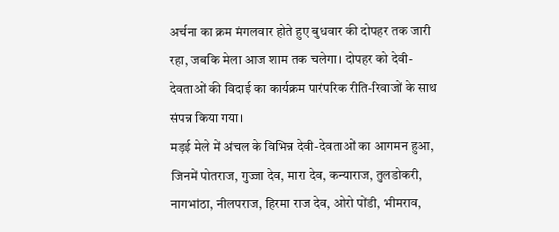अर्चना का क्रम मंगलवार होते हुए बुधवार की दोपहर तक जारी रहा, जबकि मेला आज शाम तक चलेगा। दोपहर को देवी-देवताओं की विदाई का कार्यक्रम पारंपरिक रीति-रिवाजों के साथ संपन्न किया गया।
मड़ई मेले में अंचल के विभिन्न देवी-देवताओं का आगमन हुआ, जिनमें पोतराज, गुज्जा देव, मारा देव, कन्याराज, तुलडोकरी, नागभांठा, नीलपराज, हिरमा राज देव, ओरो पोंडी, भीमराव,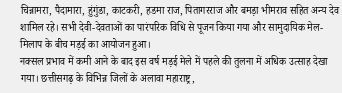चिन्नामरा, पैदामारा, हुंगुंडा, काटकरी, हडमा राज, पितागरराज और बमड़ा भीमराव सहित अन्य देव शामिल रहे। सभी देवी-देवताओं का पारंपरिक विधि से पूजन किया गया और सामुदायिक मेल-मिलाप के बीच मड़ई का आयोजन हुआ।
नक्सल प्रभाव में कमी आने के बाद इस वर्ष मड़ई मेले में पहले की तुलना में अधिक उत्साह देखा गया। छत्तीसगढ़ के विभिन्न जिलों के अलावा महाराष्ट्र,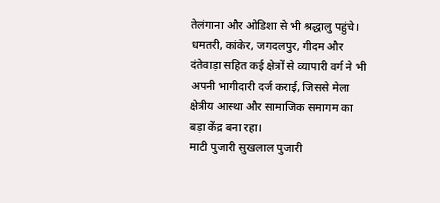तेलंगाना और ओडिशा से भी श्रद्धालु पहुंचे। धमतरी, कांकेर, जगदलपुर, गीदम और दंतेवाड़ा सहित कई क्षेत्रों से व्यापारी वर्ग ने भी अपनी भागीदारी दर्ज कराई, जिससे मेला क्षेत्रीय आस्था और सामाजिक समागम का बड़ा केंद्र बना रहा।
माटी पुजारी सुखलाल पुजारी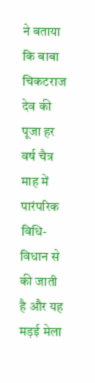ने बताया कि बाबा चिकटराज देव की पूजा हर वर्ष चैत्र माह में पारंपरिक विधि-विधान से की जाती है और यह मड़ई मेला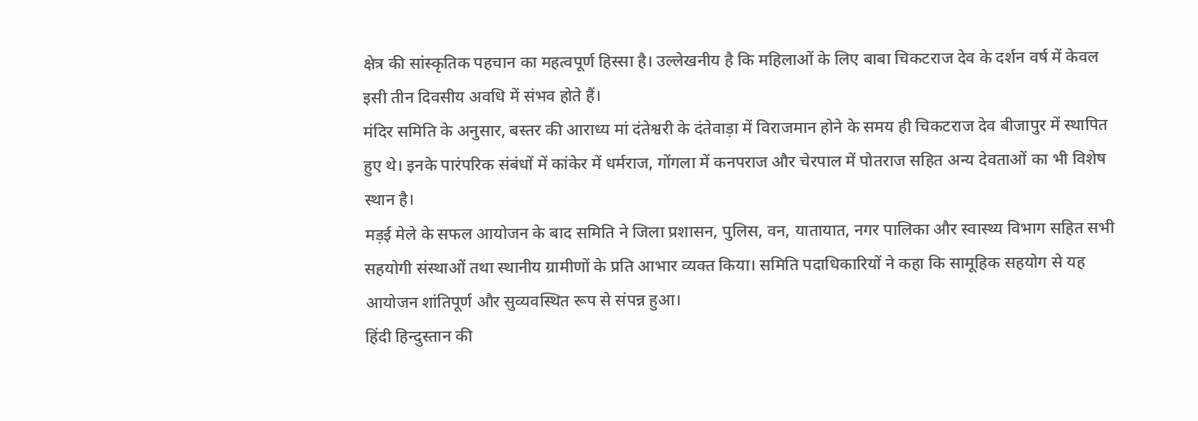क्षेत्र की सांस्कृतिक पहचान का महत्वपूर्ण हिस्सा है। उल्लेखनीय है कि महिलाओं के लिए बाबा चिकटराज देव के दर्शन वर्ष में केवल इसी तीन दिवसीय अवधि में संभव होते हैं।
मंदिर समिति के अनुसार, बस्तर की आराध्य मां दंतेश्वरी के दंतेवाड़ा में विराजमान होने के समय ही चिकटराज देव बीजापुर में स्थापित हुए थे। इनके पारंपरिक संबंधों में कांकेर में धर्मराज, गोंगला में कनपराज और चेरपाल में पोतराज सहित अन्य देवताओं का भी विशेष स्थान है।
मड़ई मेले के सफल आयोजन के बाद समिति ने जिला प्रशासन, पुलिस, वन, यातायात, नगर पालिका और स्वास्थ्य विभाग सहित सभी सहयोगी संस्थाओं तथा स्थानीय ग्रामीणों के प्रति आभार व्यक्त किया। समिति पदाधिकारियों ने कहा कि सामूहिक सहयोग से यह आयोजन शांतिपूर्ण और सुव्यवस्थित रूप से संपन्न हुआ।
हिंदी हिन्दुस्तान की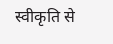स्वीकृति से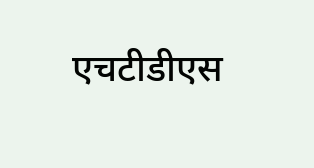एचटीडीएस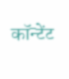कॉन्टेंट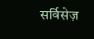सर्विसेज़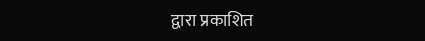द्वारा प्रकाशित